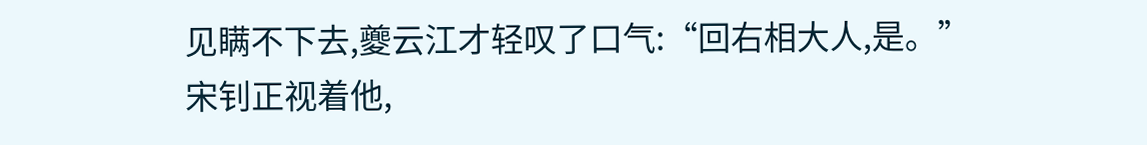见瞒不下去,夔云江才轻叹了口气:“回右相大人,是。”
宋钊正视着他,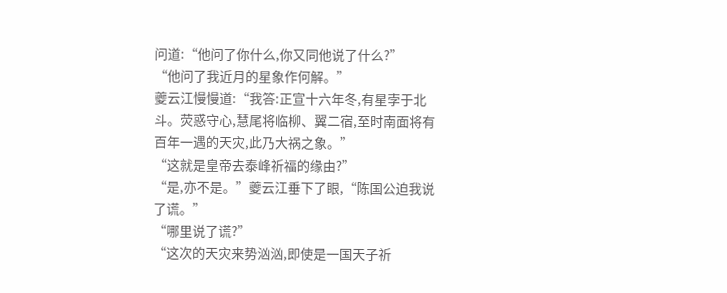问道:“他问了你什么,你又同他说了什么?”
“他问了我近月的星象作何解。”
夔云江慢慢道:“我答:正宣十六年冬,有星孛于北斗。荧惑守心,慧尾将临柳、翼二宿,至时南面将有百年一遇的天灾,此乃大祸之象。”
“这就是皇帝去泰峰祈福的缘由?”
“是,亦不是。”夔云江垂下了眼,“陈国公迫我说了谎。”
“哪里说了谎?”
“这次的天灾来势汹汹,即使是一国天子祈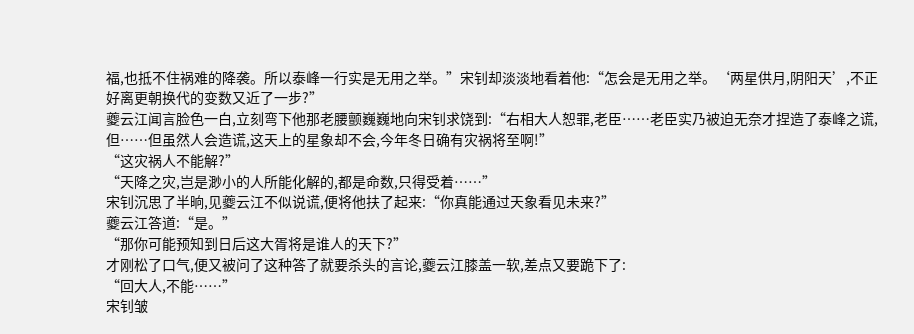福,也抵不住祸难的降袭。所以泰峰一行实是无用之举。”宋钊却淡淡地看着他:“怎会是无用之举。‘两星供月,阴阳天’,不正好离更朝换代的变数又近了一步?”
夔云江闻言脸色一白,立刻弯下他那老腰颤巍巍地向宋钊求饶到:“右相大人恕罪,老臣……老臣实乃被迫无奈才捏造了泰峰之谎,但……但虽然人会造谎,这天上的星象却不会,今年冬日确有灾祸将至啊!”
“这灾祸人不能解?”
“天降之灾,岂是渺小的人所能化解的,都是命数,只得受着……”
宋钊沉思了半晌,见夔云江不似说谎,便将他扶了起来:“你真能通过天象看见未来?”
夔云江答道:“是。”
“那你可能预知到日后这大胥将是谁人的天下?”
才刚松了口气,便又被问了这种答了就要杀头的言论,夔云江膝盖一软,差点又要跪下了:
“回大人,不能……”
宋钊皱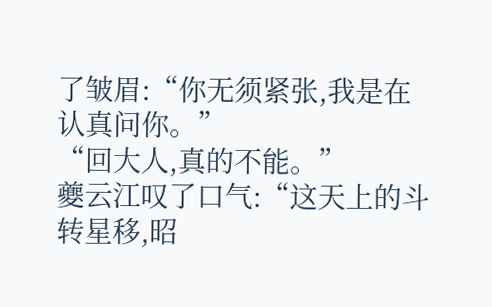了皱眉:“你无须紧张,我是在认真问你。”
“回大人,真的不能。”
夔云江叹了口气:“这天上的斗转星移,昭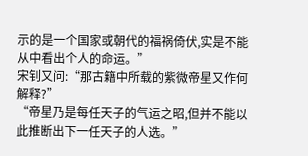示的是一个国家或朝代的福祸倚伏,实是不能从中看出个人的命运。”
宋钊又问:“那古籍中所载的紫微帝星又作何解释?”
“帝星乃是每任天子的气运之昭,但并不能以此推断出下一任天子的人选。”